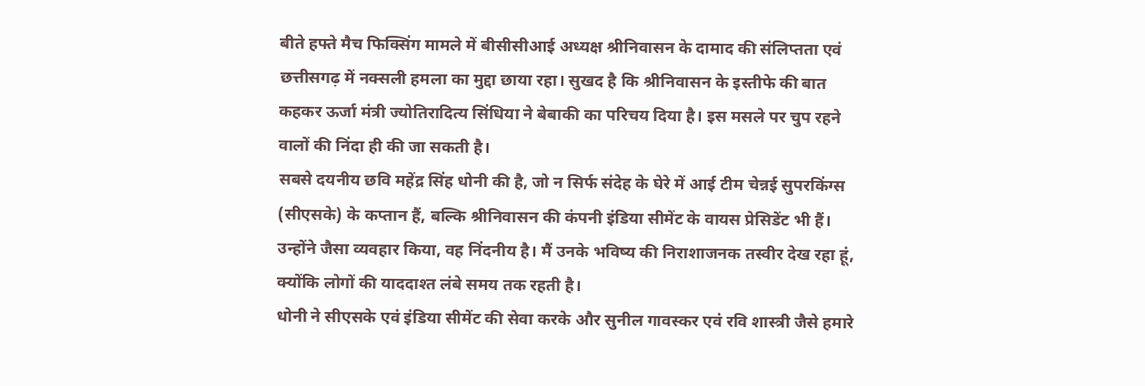बीते हफ्ते मैच फिक्सिंग मामले में बीसीसीआई अध्यक्ष श्रीनिवासन के दामाद की संलिप्तता एवं छत्तीसगढ़ में नक्सली हमला का मुद्दा छाया रहा। सुखद है कि श्रीनिवासन के इस्तीफे की बात कहकर ऊर्जा मंत्री ज्योतिरादित्य सिंधिया ने बेबाकी का परिचय दिया है। इस मसले पर चुप रहने वालों की निंदा ही की जा सकती है।
सबसे दयनीय छवि महेंद्र सिंह धोनी की है, जो न सिर्फ संदेह के घेरे में आई टीम चेन्नई सुपरकिंग्स (सीएसके) के कप्तान हैं, बल्कि श्रीनिवासन की कंपनी इंडिया सीमेंट के वायस प्रेसिडेंट भी हैं। उन्होंने जैसा व्यवहार किया, वह निंदनीय है। मैं उनके भविष्य की निराशाजनक तस्वीर देख रहा हूं, क्योंकि लोगों की याददाश्त लंबे समय तक रहती है।
धोनी ने सीएसके एवं इंडिया सीमेंट की सेवा करके और सुनील गावस्कर एवं रवि शास्त्री जैसे हमारे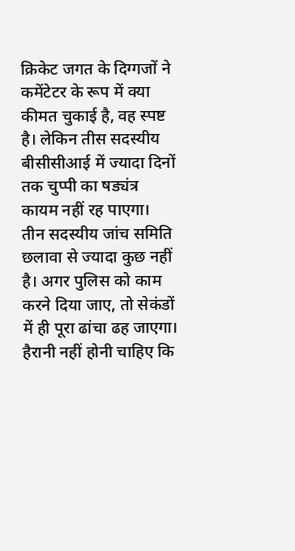क्रिकेट जगत के दिग्गजों ने कमेंटेटर के रूप में क्या कीमत चुकाई है, वह स्पष्ट है। लेकिन तीस सदस्यीय बीसीसीआई में ज्यादा दिनों तक चुप्पी का षड्यंत्र कायम नहीं रह पाएगा।
तीन सदस्यीय जांच समिति छलावा से ज्यादा कुछ नहीं है। अगर पुलिस को काम करने दिया जाए, तो सेकंडों में ही पूरा ढांचा ढह जाएगा। हैरानी नहीं होनी चाहिए कि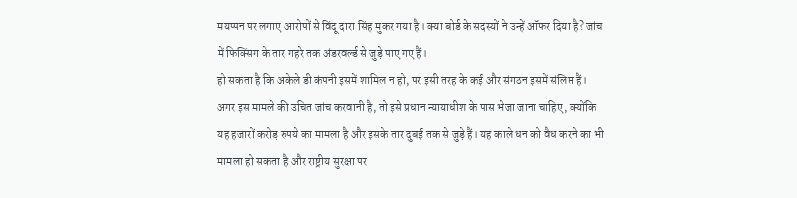मयप्पन पर लगाए आरोपों से विंदू दारा सिंह मुकर गया है। क्या बोर्ड के सदस्यों ने उन्हें ऑफर दिया है? जांच में फिक्सिंग के तार गहरे तक अंडरवर्ल्ड से जुड़े पाए गए हैं।
हो सकता है कि अकेले डी कंपनी इसमें शामिल न हो, पर इसी तरह के कई और संगठन इसमें संलिप्त हैं। अगर इस मामले की उचित जांच करवानी है, तो इसे प्रधान न्यायाधीश के पास भेजा जाना चाहिए, क्योंकि यह हजारों करोड़ रुपये का मामला है और इसके तार दुबई तक से जुड़े हैं। यह काले धन को वैध करने का भी मामला हो सकता है और राष्ट्रीय सुरक्षा पर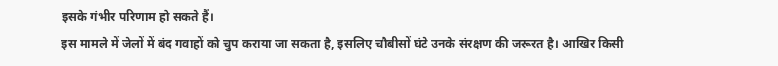इसके गंभीर परिणाम हो सकते हैं।
इस मामले में जेलों में बंद गवाहों को चुप कराया जा सकता है, इसलिए चौबीसों घंटे उनके संरक्षण की जरूरत है। आखिर किसी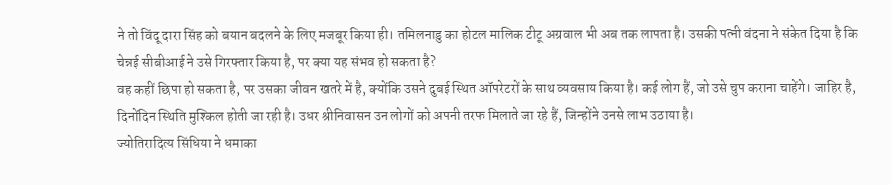ने तो विंदू दारा सिंह को बयान बदलने के लिए मजबूर किया ही। तमिलनाडु का होटल मालिक टीटू अग्रवाल भी अब तक लापता है। उसकी पत्नी वंदना ने संकेत दिया है कि चेन्नई सीबीआई ने उसे गिरफ्तार किया है, पर क्या यह संभव हो सकता है?
वह कहीं छिपा हो सकता है, पर उसका जीवन खतरे में है, क्योंकि उसने दुबई स्थित ऑपरेटरों के साथ व्यवसाय किया है। कई लोग हैं, जो उसे चुप कराना चाहेंगे। जाहिर है, दिनोंदिन स्थिति मुश्किल होती जा रही है। उधर श्रीनिवासन उन लोगों को अपनी तरफ मिलाते जा रहे हैं, जिन्होंने उनसे लाभ उठाया है।
ज्योतिरादित्य सिंधिया ने धमाका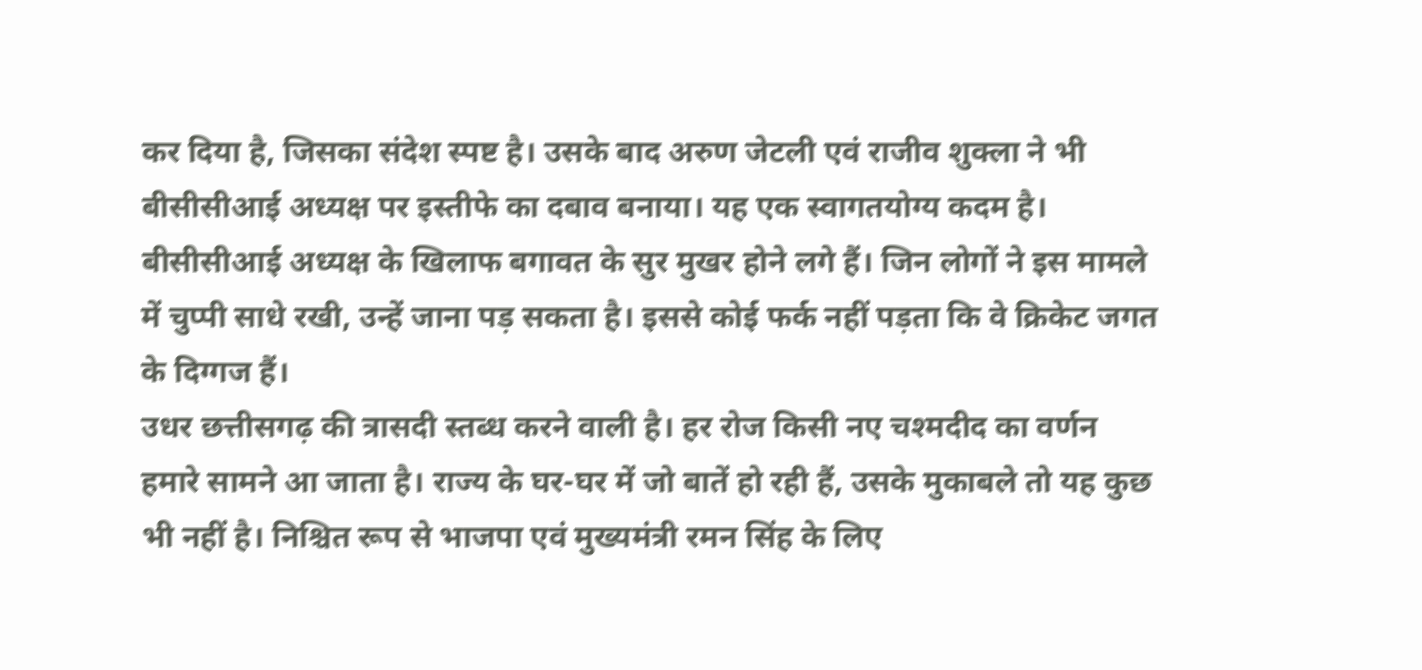कर दिया है, जिसका संदेश स्पष्ट है। उसके बाद अरुण जेटली एवं राजीव शुक्ला ने भी बीसीसीआई अध्यक्ष पर इस्तीफे का दबाव बनाया। यह एक स्वागतयोग्य कदम है। बीसीसीआई अध्यक्ष के खिलाफ बगावत के सुर मुखर होने लगे हैं। जिन लोगों ने इस मामले में चुप्पी साधे रखी, उन्हें जाना पड़ सकता है। इससे कोई फर्क नहीं पड़ता कि वे क्रिकेट जगत के दिग्गज हैं।
उधर छत्तीसगढ़ की त्रासदी स्तब्ध करने वाली है। हर रोज किसी नए चश्मदीद का वर्णन हमारे सामने आ जाता है। राज्य के घर-घर में जो बातें हो रही हैं, उसके मुकाबले तो यह कुछ भी नहीं है। निश्चित रूप से भाजपा एवं मुख्यमंत्री रमन सिंह के लिए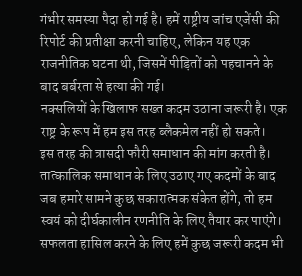गंभीर समस्या पैदा हो गई है। हमें राष्ट्रीय जांच एजेंसी की रिपोर्ट की प्रतीक्षा करनी चाहिए, लेकिन यह एक राजनीतिक घटना थी, जिसमें पीड़ितों को पहचानने के बाद बर्बरता से हत्या की गई।
नक्सलियों के खिलाफ सख्त कदम उठाना जरूरी है। एक राष्ट्र के रूप में हम इस तरह ब्लैकमेल नहीं हो सकते।
इस तरह की त्रासदी फौरी समाधान की मांग करती है। तात्कालिक समाधान के लिए उठाए गए कदमों के बाद जब हमारे सामने कुछ सकारात्मक संकेत होंगे, तो हम स्वयं को दीर्घकालीन रणनीति के लिए तैयार कर पाएंगे। सफलता हासिल करने के लिए हमें कुछ जरूरी कदम भी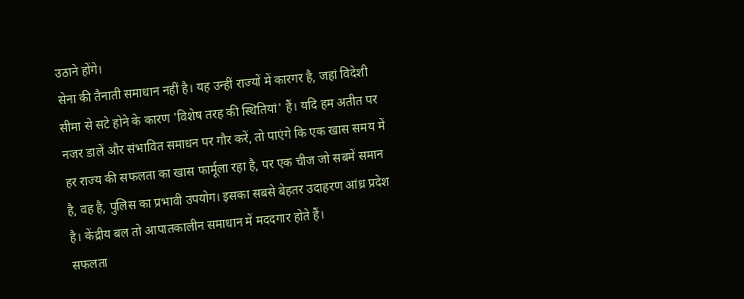उठाने होंगे।
सेना की तैनाती समाधान नहीं है। यह उन्हीं राज्यों में कारगर है, जहां विदेशी सीमा से सटे होने के कारण 'विशेष तरह की स्थितियां' हैं। यदि हम अतीत पर नजर डालें और संभावित समाधन पर गौर करें, तो पाएंगे कि एक खास समय में हर राज्य की सफलता का खास फार्मूला रहा है, पर एक चीज जो सबमें समान है, वह है, पुलिस का प्रभावी उपयोग। इसका सबसे बेहतर उदाहरण आंध्र प्रदेश है। केंद्रीय बल तो आपातकालीन समाधान में मददगार होते हैं।
सफलता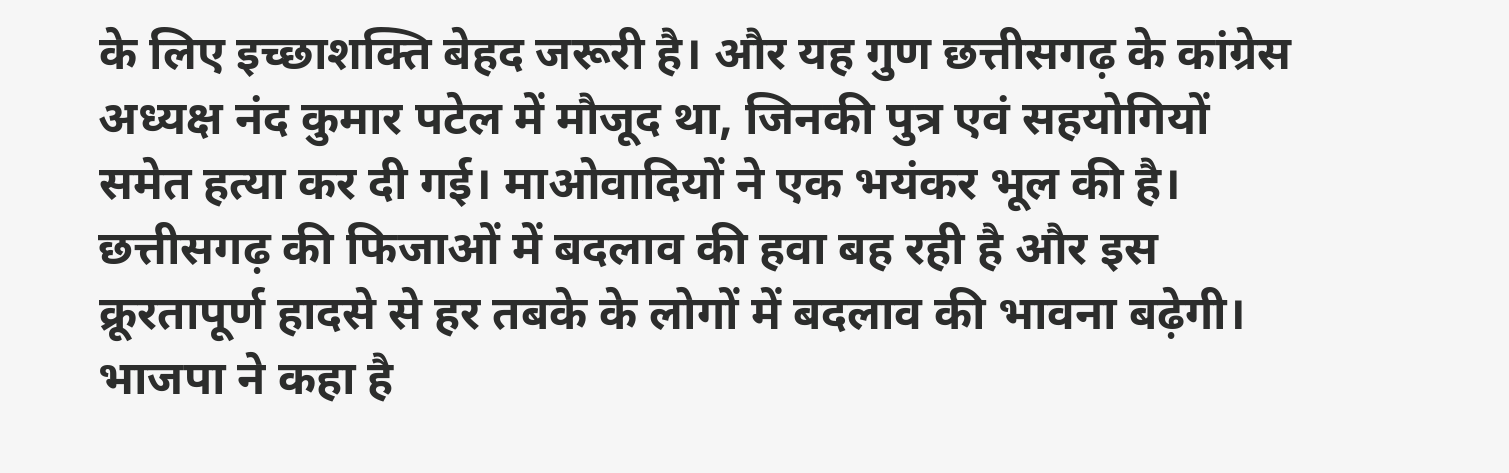के लिए इच्छाशक्ति बेहद जरूरी है। और यह गुण छत्तीसगढ़ के कांग्रेस अध्यक्ष नंद कुमार पटेल में मौजूद था, जिनकी पुत्र एवं सहयोगियों समेत हत्या कर दी गई। माओवादियों ने एक भयंकर भूल की है। छत्तीसगढ़ की फिजाओं में बदलाव की हवा बह रही है और इस क्रूरतापूर्ण हादसे से हर तबके के लोगों में बदलाव की भावना बढ़ेगी। भाजपा ने कहा है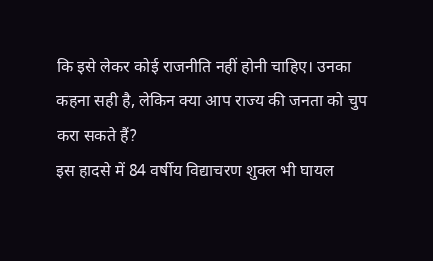कि इसे लेकर कोई राजनीति नहीं होनी चाहिए। उनका कहना सही है, लेकिन क्या आप राज्य की जनता को चुप करा सकते हैं?
इस हादसे में 84 वर्षीय विद्याचरण शुक्ल भी घायल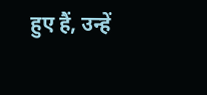हुए हैं, उन्हें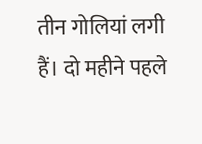तीन गोलियां लगी हैं। दो महीने पहले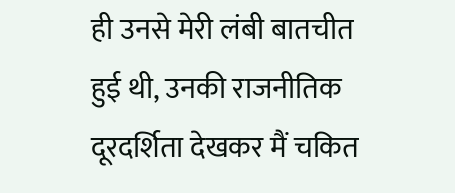ही उनसे मेरी लंबी बातचीत हुई थी, उनकी राजनीतिक दूरदर्शिता देखकर मैं चकित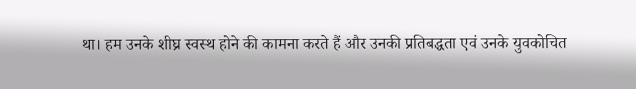था। हम उनके शीघ्र स्वस्थ होने की कामना करते हैं और उनकी प्रतिबद्धता एवं उनके युवकोचित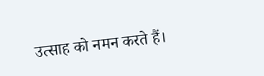उत्साह को नमन करते हैं।